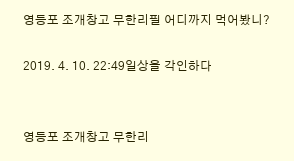영등포 조개창고 무한리필 어디까지 먹어봤니?

2019. 4. 10. 22:49일상을 각인하다


영등포 조개창고 무한리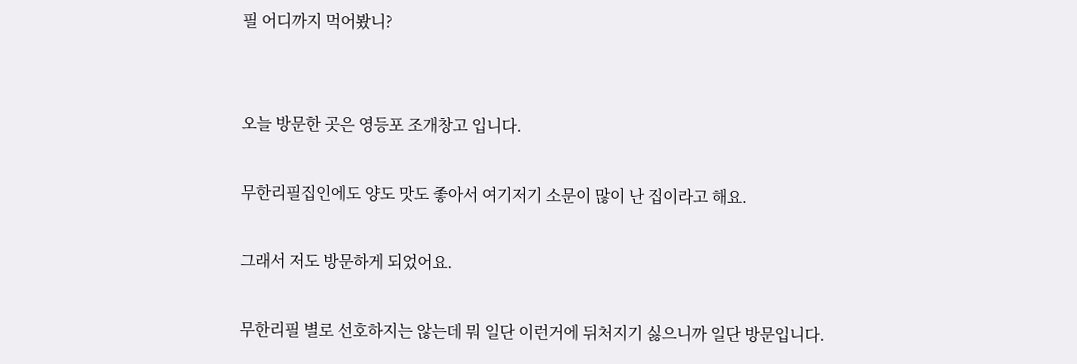필 어디까지 먹어봤니?


오늘 방문한 곳은 영등포 조개창고 입니다.

무한리필집인에도 양도 맛도 좋아서 여기저기 소문이 많이 난 집이라고 해요.

그래서 저도 방문하게 되었어요.

무한리필 별로 선호하지는 않는데 뭐 일단 이런거에 뒤처지기 싫으니까 일단 방문입니다.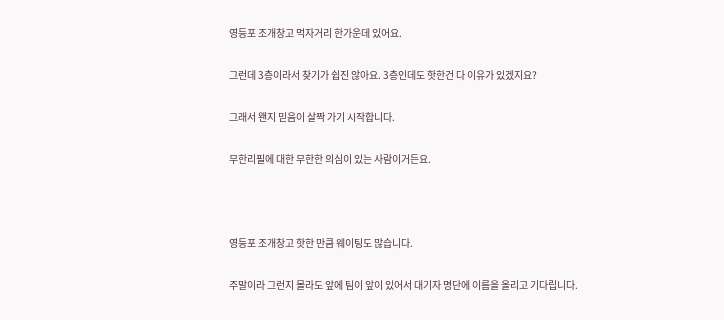영등포 조개창고 먹자거리 한가운데 있어요.

그런데 3층이라서 찾기가 쉽진 않아요. 3층인데도 핫한건 다 이유가 있겠지요?

그래서 왠지 믿음이 살짝 가기 시작합니다.

무한리필에 대한 무한한 의심이 있는 사람이거든요.



영등포 조개창고 핫한 만큼 웨이팅도 많습니다.

주말이라 그런지 몰라도 앞에 팀이 앞이 있어서 대기자 명단에 이름을 올리고 기다립니다.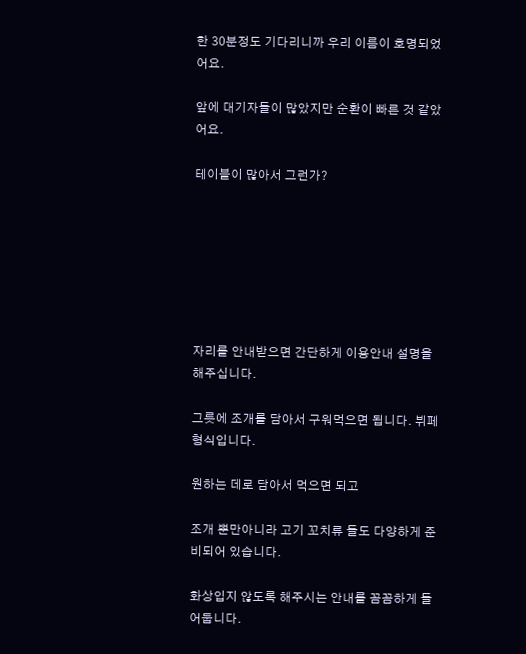한 30분정도 기다리니까 우리 이름이 호명되었어요.

앞에 대기자들이 많았지만 순환이 빠른 것 같았어요.

테이블이 많아서 그런가?







자리를 안내받으면 간단하게 이용안내 설명을 해주십니다.

그릇에 조개를 담아서 구워먹으면 됩니다. 뷔페 형식입니다.

원하는 데로 담아서 먹으면 되고

조개 뿐만아니라 고기 꼬치류 들도 다양하게 준비되어 있습니다.

화상입지 않도록 해주시는 안내를 꼼꼼하게 들어둡니다.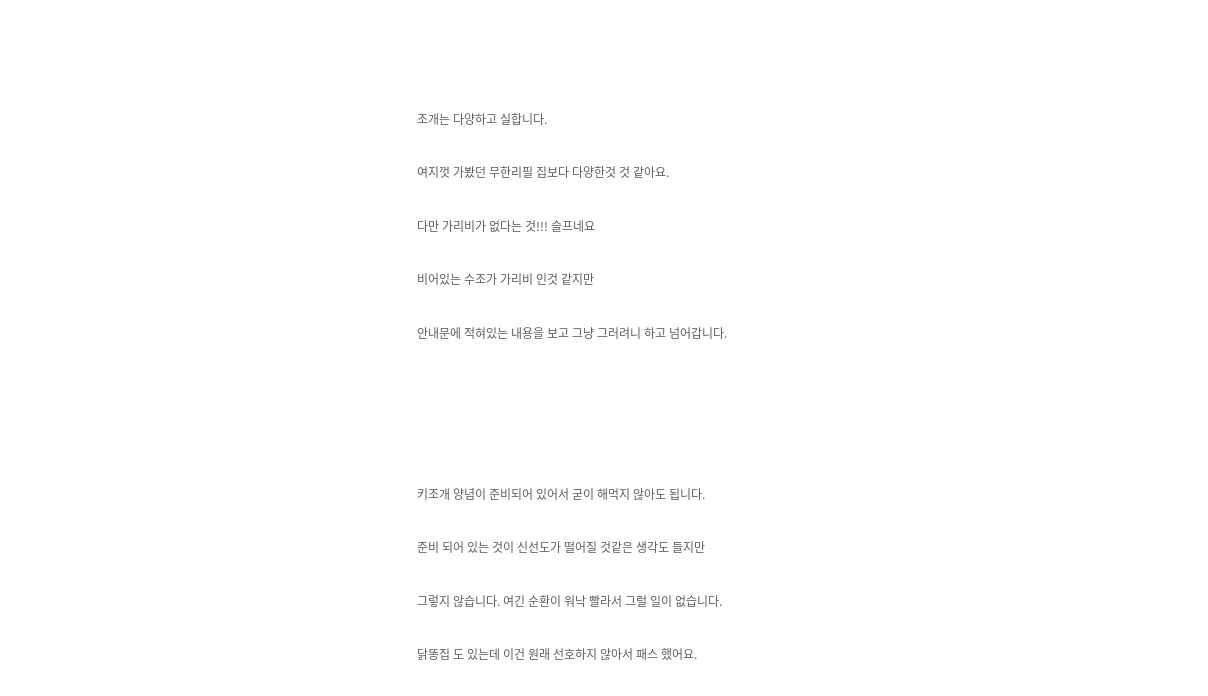조개는 다양하고 실합니다.

여지껏 가봤던 무한리필 집보다 다양한것 것 같아요.

다만 가리비가 없다는 것!!! 슬프네요

비어있는 수조가 가리비 인것 같지만

안내문에 적혀있는 내용을 보고 그냥 그러려니 하고 넘어갑니다.





키조개 양념이 준비되어 있어서 굳이 해먹지 않아도 됩니다.

준비 되어 있는 것이 신선도가 떨어질 것같은 생각도 들지만

그렇지 않습니다. 여긴 순환이 워낙 빨라서 그럴 일이 없습니다.

닭똥집 도 있는데 이건 원래 선호하지 않아서 패스 했어요.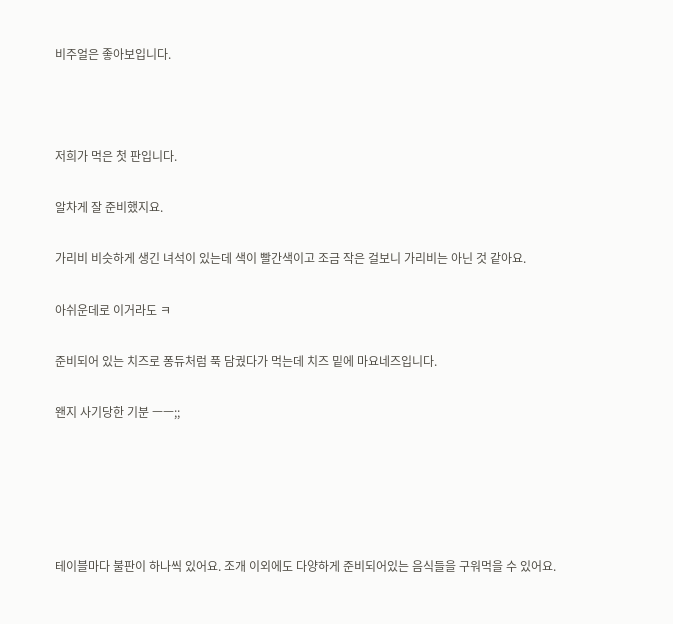비주얼은 좋아보입니다.



저희가 먹은 첫 판입니다.

알차게 잘 준비했지요.

가리비 비슷하게 생긴 녀석이 있는데 색이 빨간색이고 조금 작은 걸보니 가리비는 아닌 것 같아요.

아쉬운데로 이거라도 ㅋ

준비되어 있는 치즈로 퐁듀처럼 푹 담궜다가 먹는데 치즈 밑에 마요네즈입니다.

왠지 사기당한 기분 ㅡㅡ;;





테이블마다 불판이 하나씩 있어요. 조개 이외에도 다양하게 준비되어있는 음식들을 구워먹을 수 있어요.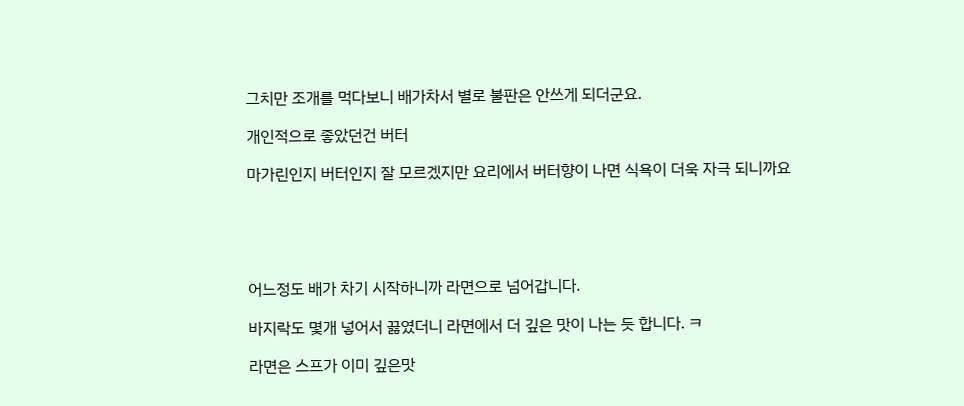그치만 조개를 먹다보니 배가차서 별로 불판은 안쓰게 되더군요.

개인적으로 좋았던건 버터

마가린인지 버터인지 잘 모르겠지만 요리에서 버터향이 나면 식욕이 더욱 자극 되니까요





어느정도 배가 차기 시작하니까 라면으로 넘어갑니다.

바지락도 몇개 넣어서 끓였더니 라면에서 더 깊은 맛이 나는 듯 합니다. ㅋ

라면은 스프가 이미 깊은맛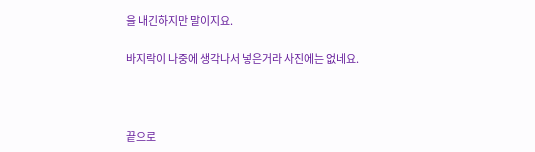을 내긴하지만 말이지요.

바지락이 나중에 생각나서 넣은거라 사진에는 없네요.



끝으로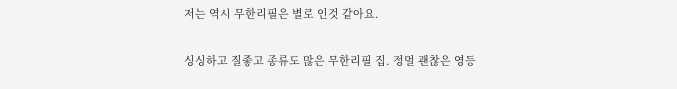저는 역시 무한리필은 별로 인것 같아요.

싱싱하고 질좋고 종류도 많은 무한리필 집. 정멀 괜찮은 영등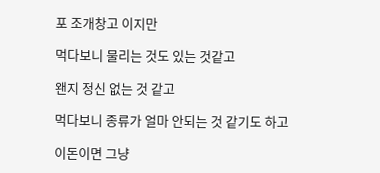포 조개창고 이지만

먹다보니 물리는 것도 있는 것같고

왠지 정신 없는 것 같고

먹다보니 종류가 얼마 안되는 것 같기도 하고

이돈이면 그냥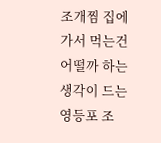조개찜 집에가서 먹는건 어떨까 하는 생각이 드는 영등포 조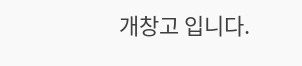개창고 입니다.